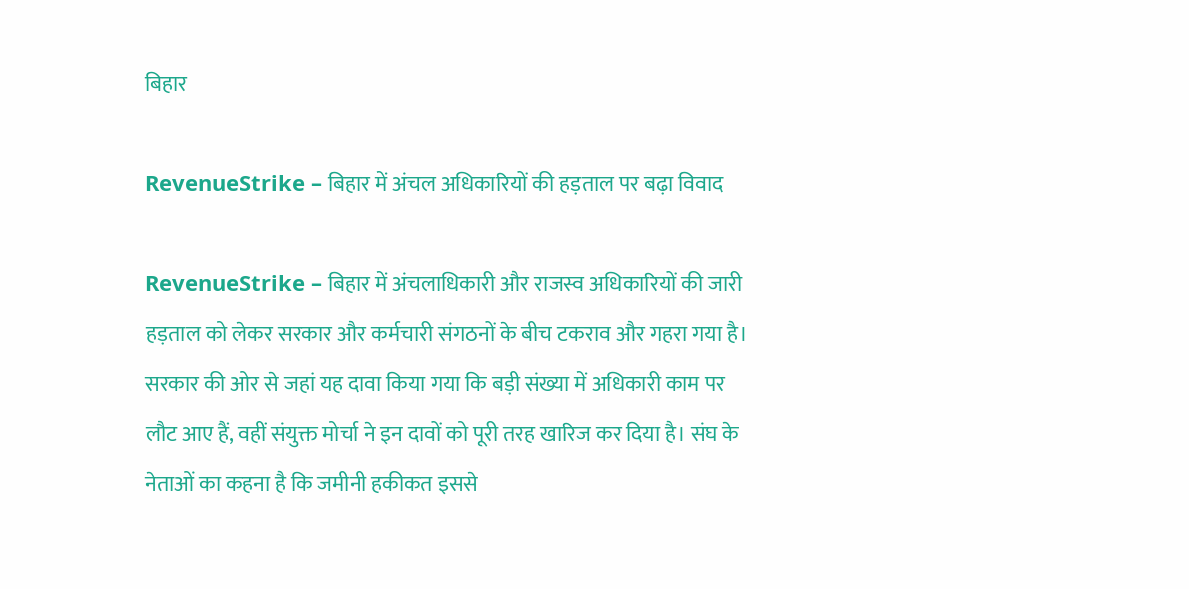बिहार

RevenueStrike – बिहार में अंचल अधिकारियों की हड़ताल पर बढ़ा विवाद

RevenueStrike – बिहार में अंचलाधिकारी और राजस्व अधिकारियों की जारी हड़ताल को लेकर सरकार और कर्मचारी संगठनों के बीच टकराव और गहरा गया है। सरकार की ओर से जहां यह दावा किया गया कि बड़ी संख्या में अधिकारी काम पर लौट आए हैं, वहीं संयुक्त मोर्चा ने इन दावों को पूरी तरह खारिज कर दिया है। संघ के नेताओं का कहना है कि जमीनी हकीकत इससे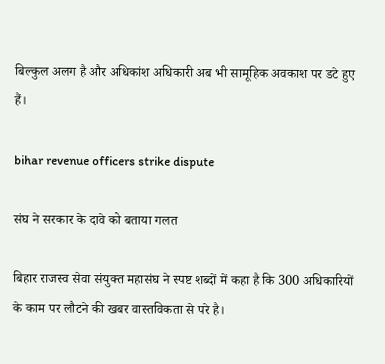बिल्कुल अलग है और अधिकांश अधिकारी अब भी सामूहिक अवकाश पर डटे हुए हैं।

bihar revenue officers strike dispute

संघ ने सरकार के दावे को बताया गलत

बिहार राजस्व सेवा संयुक्त महासंघ ने स्पष्ट शब्दों में कहा है कि 300 अधिकारियों के काम पर लौटने की खबर वास्तविकता से परे है।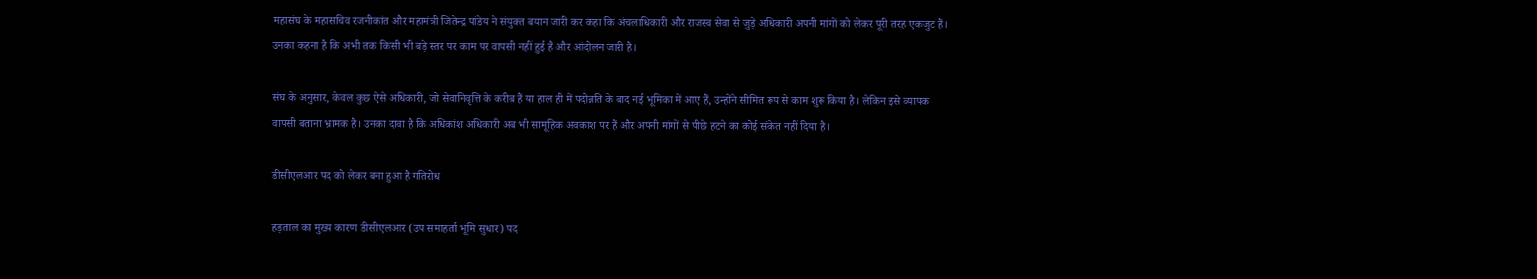महासंघ के महासचिव रजनीकांत और महामंत्री जितेन्द्र पांडेय ने संयुक्त बयान जारी कर कहा कि अंचलाधिकारी और राजस्व सेवा से जुड़े अधिकारी अपनी मांगों को लेकर पूरी तरह एकजुट हैं। उनका कहना है कि अभी तक किसी भी बड़े स्तर पर काम पर वापसी नहीं हुई है और आंदोलन जारी है।

संघ के अनुसार, केवल कुछ ऐसे अधिकारी, जो सेवानिवृत्ति के करीब हैं या हाल ही में पदोन्नति के बाद नई भूमिका में आए हैं, उन्होंने सीमित रूप से काम शुरू किया है। लेकिन इसे व्यापक वापसी बताना भ्रामक है। उनका दावा है कि अधिकांश अधिकारी अब भी सामूहिक अवकाश पर हैं और अपनी मांगों से पीछे हटने का कोई संकेत नहीं दिया है।

डीसीएलआर पद को लेकर बना हुआ है गतिरोध

हड़ताल का मुख्य कारण डीसीएलआर (उप समाहर्ता भूमि सुधार) पद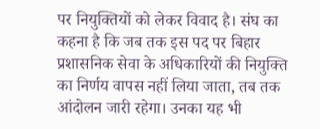पर नियुक्तियों को लेकर विवाद है। संघ का कहना है कि जब तक इस पद पर बिहार प्रशासनिक सेवा के अधिकारियों की नियुक्ति का निर्णय वापस नहीं लिया जाता, तब तक आंदोलन जारी रहेगा। उनका यह भी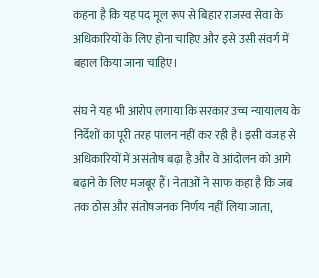कहना है कि यह पद मूल रूप से बिहार राजस्व सेवा के अधिकारियों के लिए होना चाहिए और इसे उसी संवर्ग में बहाल किया जाना चाहिए।

संघ ने यह भी आरोप लगाया कि सरकार उच्च न्यायालय के निर्देशों का पूरी तरह पालन नहीं कर रही है। इसी वजह से अधिकारियों में असंतोष बढ़ा है और वे आंदोलन को आगे बढ़ाने के लिए मजबूर हैं। नेताओं ने साफ कहा है कि जब तक ठोस और संतोषजनक निर्णय नहीं लिया जाता,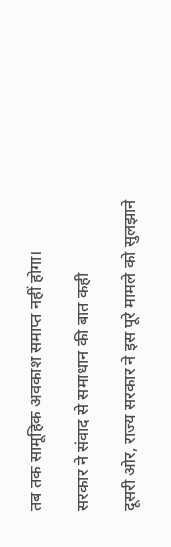तब तक सामूहिक अवकाश समाप्त नहीं होगा।

सरकार ने संवाद से समाधान की बात कही

दूसरी ओर, राज्य सरकार ने इस पूरे मामले को सुलझाने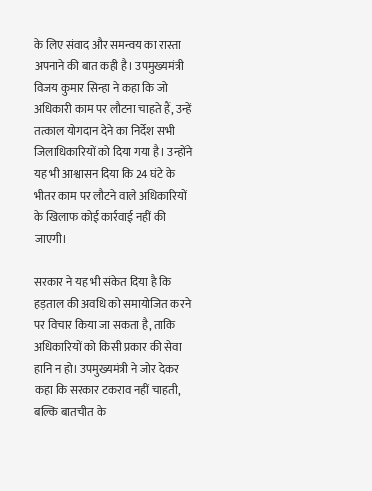के लिए संवाद और समन्वय का रास्ता अपनाने की बात कही है। उपमुख्यमंत्री विजय कुमार सिन्हा ने कहा कि जो अधिकारी काम पर लौटना चाहते हैं, उन्हें तत्काल योगदान देने का निर्देश सभी जिलाधिकारियों को दिया गया है। उन्होंने यह भी आश्वासन दिया कि 24 घंटे के भीतर काम पर लौटने वाले अधिकारियों के खिलाफ कोई कार्रवाई नहीं की जाएगी।

सरकार ने यह भी संकेत दिया है कि हड़ताल की अवधि को समायोजित करने पर विचार किया जा सकता है, ताकि अधिकारियों को किसी प्रकार की सेवा हानि न हो। उपमुख्यमंत्री ने जोर देकर कहा कि सरकार टकराव नहीं चाहती, बल्कि बातचीत के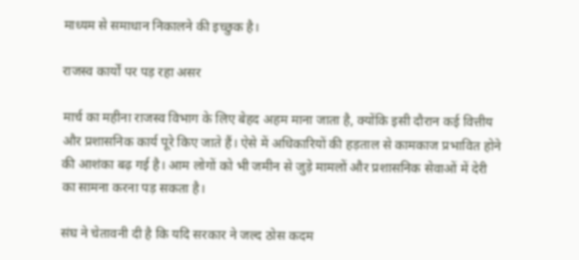माध्यम से समाधान निकालने की इच्छुक है।

राजस्व कार्यों पर पड़ रहा असर

मार्च का महीना राजस्व विभाग के लिए बेहद अहम माना जाता है, क्योंकि इसी दौरान कई वित्तीय और प्रशासनिक कार्य पूरे किए जाते हैं। ऐसे में अधिकारियों की हड़ताल से कामकाज प्रभावित होने की आशंका बढ़ गई है। आम लोगों को भी जमीन से जुड़े मामलों और प्रशासनिक सेवाओं में देरी का सामना करना पड़ सकता है।

संघ ने चेतावनी दी है कि यदि सरकार ने जल्द ठोस कदम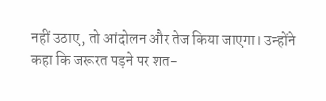नहीं उठाए, तो आंदोलन और तेज किया जाएगा। उन्होंने कहा कि जरूरत पड़ने पर शत-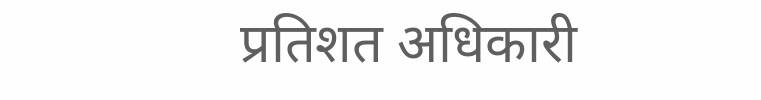प्रतिशत अधिकारी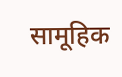सामूहिक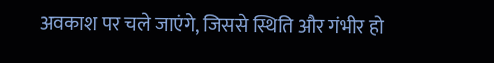अवकाश पर चले जाएंगे, जिससे स्थिति और गंभीर हो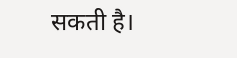सकती है।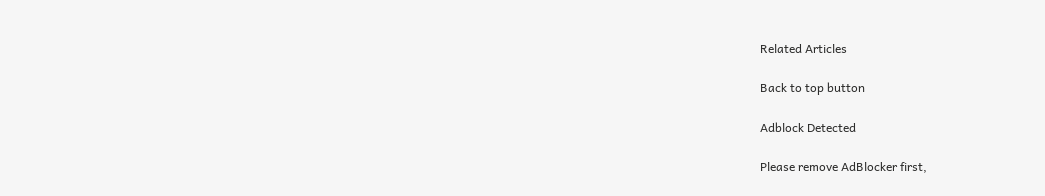Related Articles

Back to top button

Adblock Detected

Please remove AdBlocker first,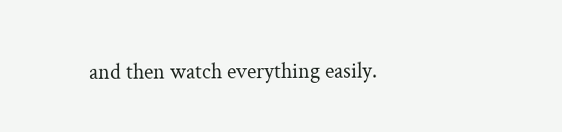and then watch everything easily.